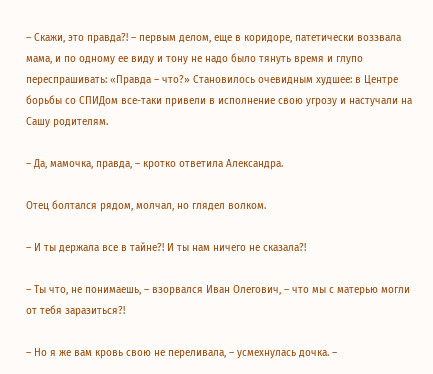– Скажи, это правда?! – первым делом, еще в коридоре, патетически воззвала мама, и по одному ее виду и тону не надо было тянуть время и глупо переспрашивать: «Правда – что?» Становилось очевидным худшее: в Центре борьбы со СПИДом все-таки привели в исполнение свою угрозу и настучали на Сашу родителям.

– Да, мамочка, правда, – кротко ответила Александра.

Отец болтался рядом, молчал, но глядел волком.

– И ты держала все в тайне?! И ты нам ничего не сказала?!

– Ты что, не понимаешь, – взорвался Иван Олегович, – что мы с матерью могли от тебя заразиться?!

– Но я же вам кровь свою не переливала, – усмехнулась дочка. –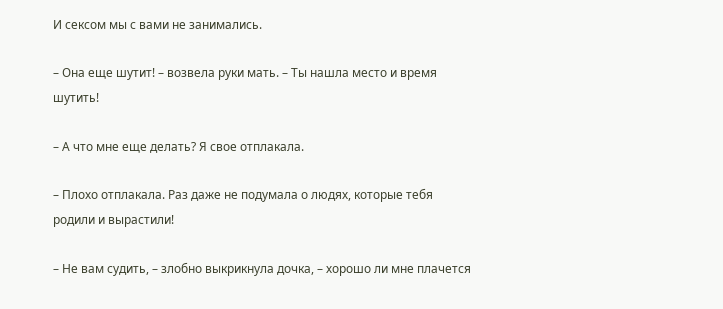И сексом мы с вами не занимались.

– Она еще шутит! – возвела руки мать. – Ты нашла место и время шутить!

– А что мне еще делать? Я свое отплакала.

– Плохо отплакала. Раз даже не подумала о людях, которые тебя родили и вырастили!

– Не вам судить, – злобно выкрикнула дочка, – хорошо ли мне плачется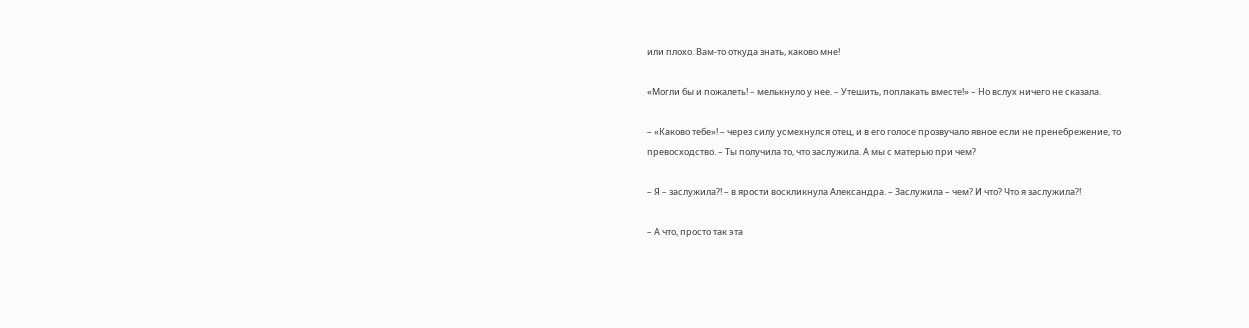или плохо. Вам-то откуда знать, каково мне!

«Могли бы и пожалеть! – мелькнуло у нее. – Утешить, поплакать вместе!» – Но вслух ничего не сказала.

– «Каково тебе»! – через силу усмехнулся отец, и в его голосе прозвучало явное если не пренебрежение, то превосходство. – Ты получила то, что заслужила. А мы с матерью при чем?

– Я – заслужила?! – в ярости воскликнула Александра. – Заслужила – чем? И что? Что я заслужила?!

– А что, просто так эта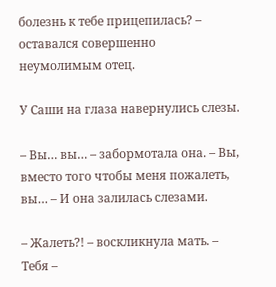болезнь к тебе прицепилась? – оставался совершенно неумолимым отец.

У Саши на глаза навернулись слезы.

– Вы… вы… – забормотала она. – Вы, вместо того чтобы меня пожалеть, вы… – И она залилась слезами.

– Жалеть?! – воскликнула мать. – Тебя –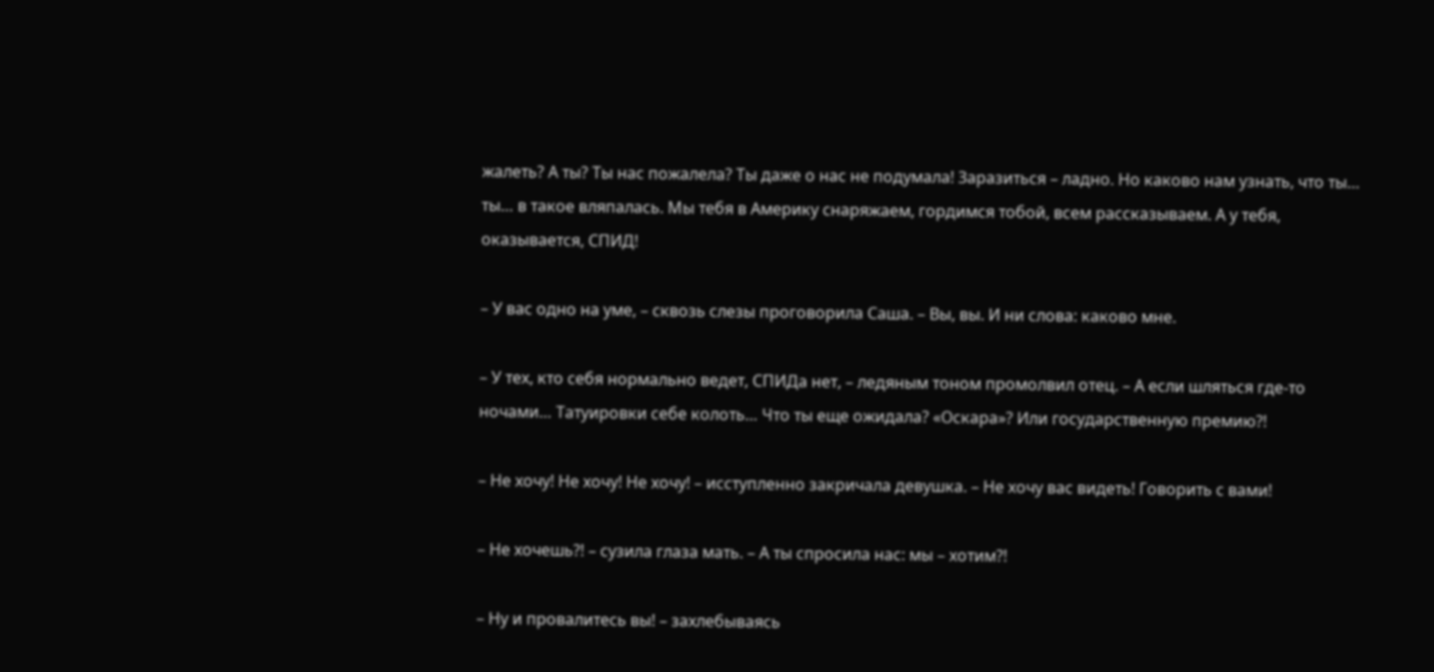жалеть? А ты? Ты нас пожалела? Ты даже о нас не подумала! Заразиться – ладно. Но каково нам узнать, что ты… ты… в такое вляпалась. Мы тебя в Америку снаряжаем, гордимся тобой, всем рассказываем. А у тебя, оказывается, СПИД!

– У вас одно на уме, – сквозь слезы проговорила Саша. – Вы, вы. И ни слова: каково мне.

– У тех, кто себя нормально ведет, СПИДа нет, – ледяным тоном промолвил отец. – А если шляться где-то ночами… Татуировки себе колоть… Что ты еще ожидала? «Оскара»? Или государственную премию?!

– Не хочу! Не хочу! Не хочу! – исступленно закричала девушка. – Не хочу вас видеть! Говорить с вами!

– Не хочешь?! – сузила глаза мать. – А ты спросила нас: мы – хотим?!

– Ну и провалитесь вы! – захлебываясь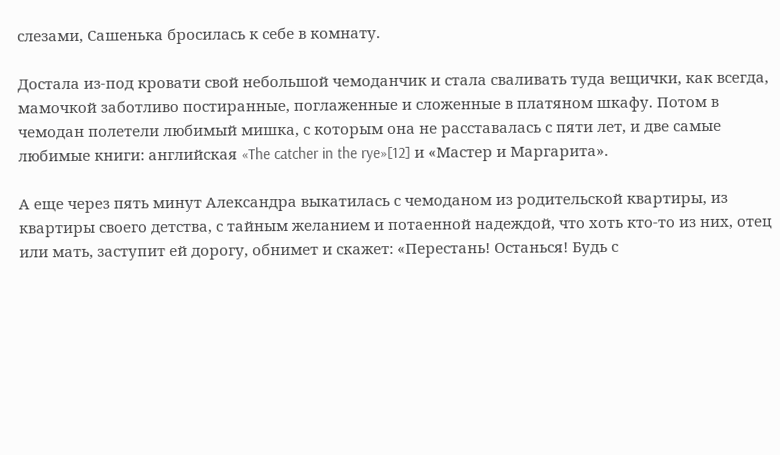слезами, Сашенька бросилась к себе в комнату.

Достала из-под кровати свой небольшой чемоданчик и стала сваливать туда вещички, как всегда, мамочкой заботливо постиранные, поглаженные и сложенные в платяном шкафу. Потом в чемодан полетели любимый мишка, с которым она не расставалась с пяти лет, и две самые любимые книги: английская «The catcher in the rye»[12] и «Мастер и Маргарита».

А еще через пять минут Александра выкатилась с чемоданом из родительской квартиры, из квартиры своего детства, с тайным желанием и потаенной надеждой, что хоть кто-то из них, отец или мать, заступит ей дорогу, обнимет и скажет: «Перестань! Останься! Будь с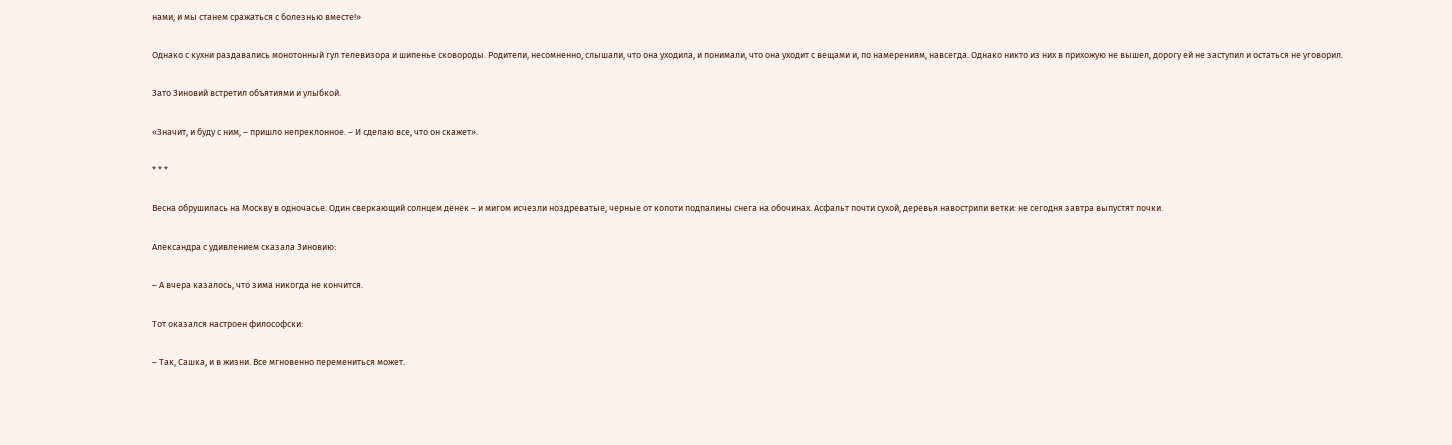нами, и мы станем сражаться с болезнью вместе!»

Однако с кухни раздавались монотонный гул телевизора и шипенье сковороды. Родители, несомненно, слышали, что она уходила, и понимали, что она уходит с вещами и, по намерениям, навсегда. Однако никто из них в прихожую не вышел, дорогу ей не заступил и остаться не уговорил.

Зато Зиновий встретил объятиями и улыбкой.

«Значит, и буду с ним, – пришло непреклонное. – И сделаю все, что он скажет».

* * *

Весна обрушилась на Москву в одночасье. Один сверкающий солнцем денек – и мигом исчезли ноздреватые, черные от копоти подпалины снега на обочинах. Асфальт почти сухой, деревья навострили ветки: не сегодня завтра выпустят почки.

Александра с удивлением сказала Зиновию:

– А вчера казалось, что зима никогда не кончится.

Тот оказался настроен философски:

– Так, Сашка, и в жизни. Все мгновенно перемениться может.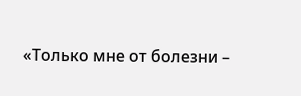«Только мне от болезни –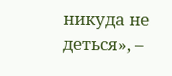никуда не деться», –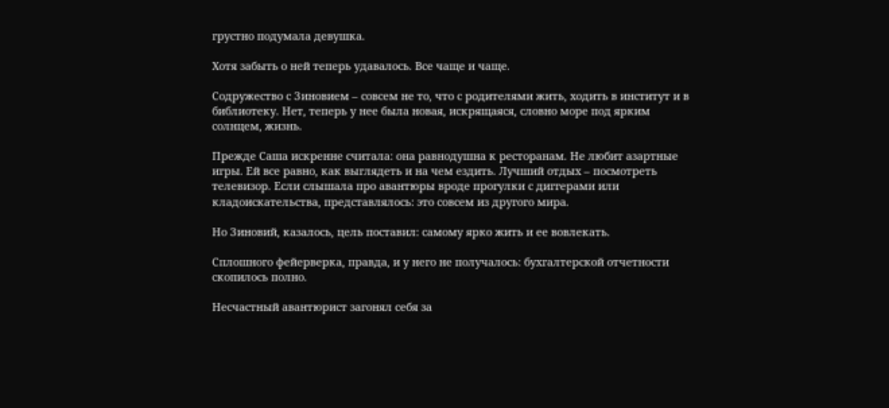грустно подумала девушка.

Хотя забыть о ней теперь удавалось. Все чаще и чаще.

Содружество с Зиновием – совсем не то, что с родителями жить, ходить в институт и в библиотеку. Нет, теперь у нее была новая, искрящаяся, словно море под ярким солнцем, жизнь.

Прежде Саша искренне считала: она равнодушна к ресторанам. Не любит азартные игры. Ей все равно, как выглядеть и на чем ездить. Лучший отдых – посмотреть телевизор. Если слышала про авантюры вроде прогулки с диггерами или кладоискательства, представлялось: это совсем из другого мира.

Но Зиновий, казалось, цель поставил: самому ярко жить и ее вовлекать.

Сплошного фейерверка, правда, и у него не получалось: бухгалтерской отчетности скопилось полно.

Несчастный авантюрист загонял себя за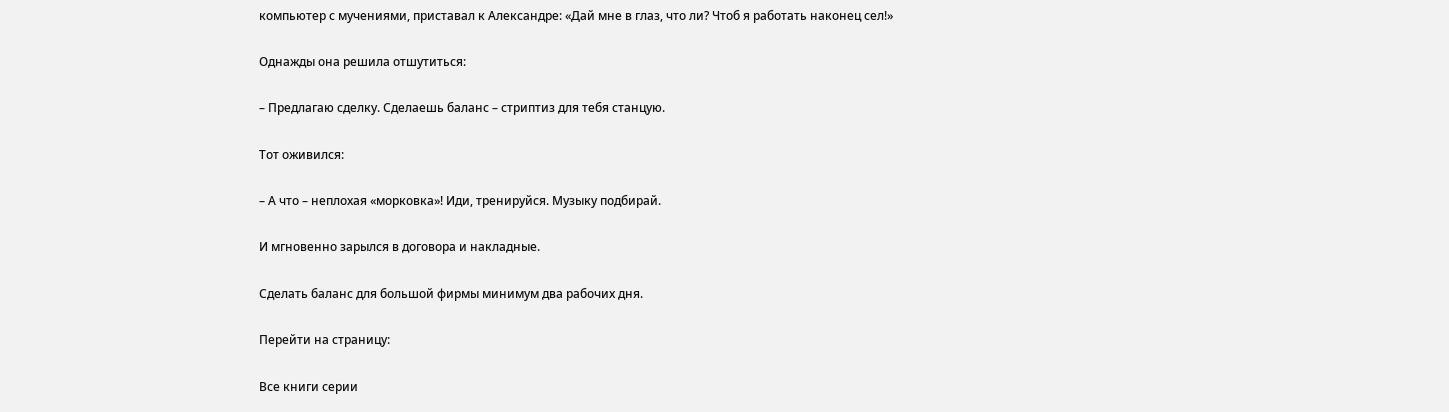компьютер с мучениями, приставал к Александре: «Дай мне в глаз, что ли? Чтоб я работать наконец сел!»

Однажды она решила отшутиться:

– Предлагаю сделку. Сделаешь баланс – стриптиз для тебя станцую.

Тот оживился:

– А что – неплохая «морковка»! Иди, тренируйся. Музыку подбирай.

И мгновенно зарылся в договора и накладные.

Сделать баланс для большой фирмы минимум два рабочих дня.

Перейти на страницу:

Все книги серии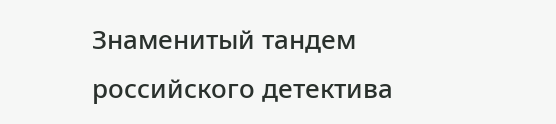Знаменитый тандем российского детектива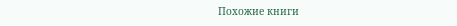Похожие книги